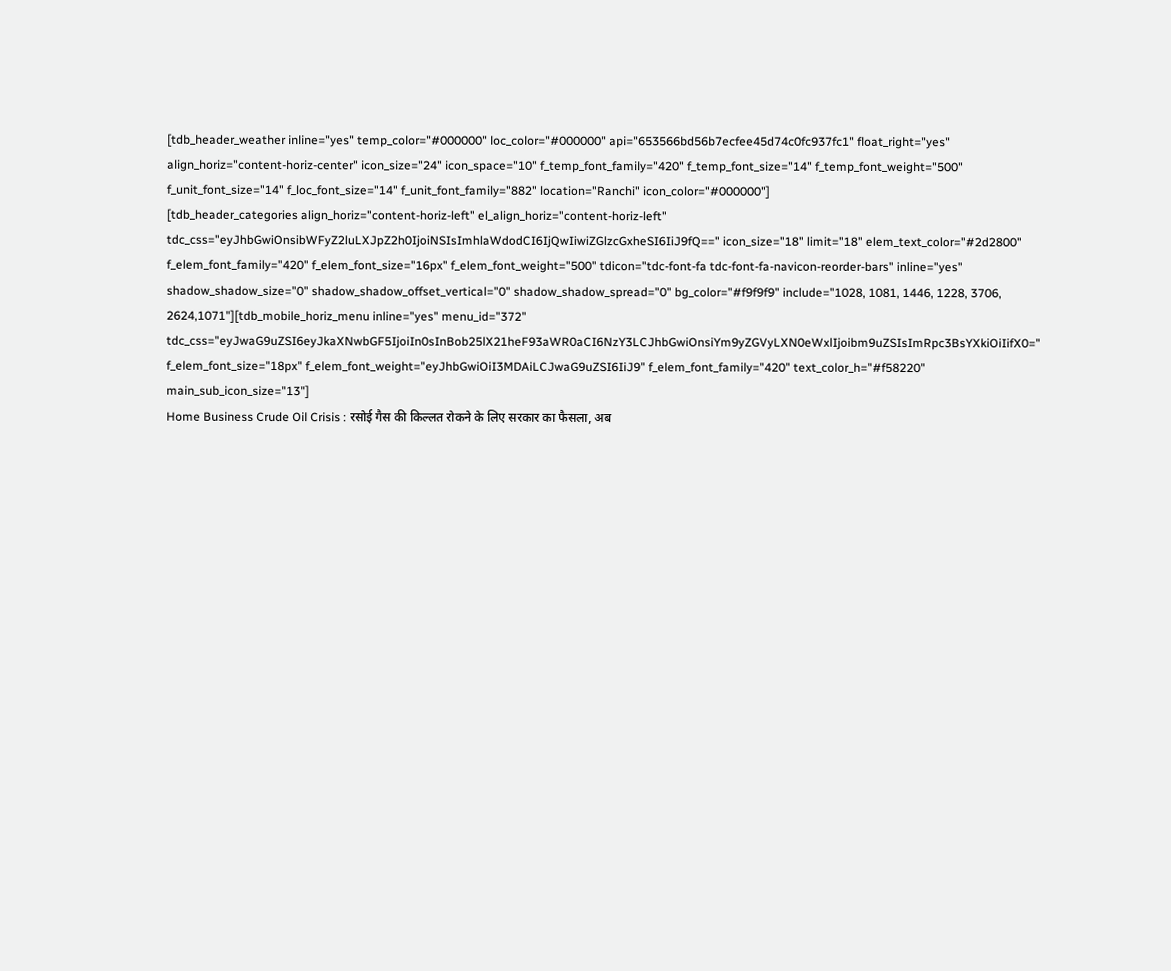[tdb_header_weather inline="yes" temp_color="#000000" loc_color="#000000" api="653566bd56b7ecfee45d74c0fc937fc1" float_right="yes" align_horiz="content-horiz-center" icon_size="24" icon_space="10" f_temp_font_family="420" f_temp_font_size="14" f_temp_font_weight="500" f_unit_font_size="14" f_loc_font_size="14" f_unit_font_family="882" location="Ranchi" icon_color="#000000"]
[tdb_header_categories align_horiz="content-horiz-left" el_align_horiz="content-horiz-left" tdc_css="eyJhbGwiOnsibWFyZ2luLXJpZ2h0IjoiNSIsImhlaWdodCI6IjQwIiwiZGlzcGxheSI6IiJ9fQ==" icon_size="18" limit="18" elem_text_color="#2d2800" f_elem_font_family="420" f_elem_font_size="16px" f_elem_font_weight="500" tdicon="tdc-font-fa tdc-font-fa-navicon-reorder-bars" inline="yes" shadow_shadow_size="0" shadow_shadow_offset_vertical="0" shadow_shadow_spread="0" bg_color="#f9f9f9" include="1028, 1081, 1446, 1228, 3706, 2624,1071"][tdb_mobile_horiz_menu inline="yes" menu_id="372" tdc_css="eyJwaG9uZSI6eyJkaXNwbGF5IjoiIn0sInBob25lX21heF93aWR0aCI6NzY3LCJhbGwiOnsiYm9yZGVyLXN0eWxlIjoibm9uZSIsImRpc3BsYXkiOiIifX0=" f_elem_font_size="18px" f_elem_font_weight="eyJhbGwiOiI3MDAiLCJwaG9uZSI6IiJ9" f_elem_font_family="420" text_color_h="#f58220" main_sub_icon_size="13"]
Home Business Crude Oil Crisis : रसोई गैस की किल्लत रोकने के लिए सरकार का फैसला, अब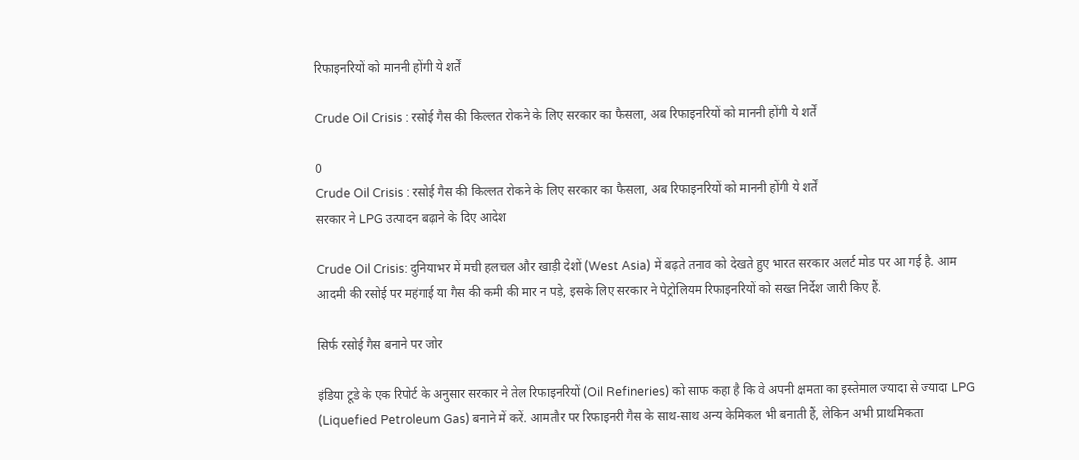रिफाइनरियों को माननी होंगी ये शर्तें

Crude Oil Crisis : रसोई गैस की किल्लत रोकने के लिए सरकार का फैसला, अब रिफाइनरियों को माननी होंगी ये शर्तें

0
Crude Oil Crisis : रसोई गैस की किल्लत रोकने के लिए सरकार का फैसला, अब रिफाइनरियों को माननी होंगी ये शर्तें
सरकार ने LPG उत्पादन बढ़ाने के दिए आदेश

Crude Oil Crisis: दुनियाभर में मची हलचल और खाड़ी देशों (West Asia) में बढ़ते तनाव को देखते हुए भारत सरकार अलर्ट मोड पर आ गई है. आम आदमी की रसोई पर महंगाई या गैस की कमी की मार न पड़े, इसके लिए सरकार ने पेट्रोलियम रिफाइनरियों को सख्त निर्देश जारी किए हैं.

सिर्फ रसोई गैस बनाने पर जोर

इंडिया टूडे के एक रिपोर्ट के अनुसार सरकार ने तेल रिफाइनरियों (Oil Refineries) को साफ कहा है कि वे अपनी क्षमता का इस्तेमाल ज्यादा से ज्यादा LPG (Liquefied Petroleum Gas) बनाने में करें. आमतौर पर रिफाइनरी गैस के साथ-साथ अन्य केमिकल भी बनाती हैं, लेकिन अभी प्राथमिकता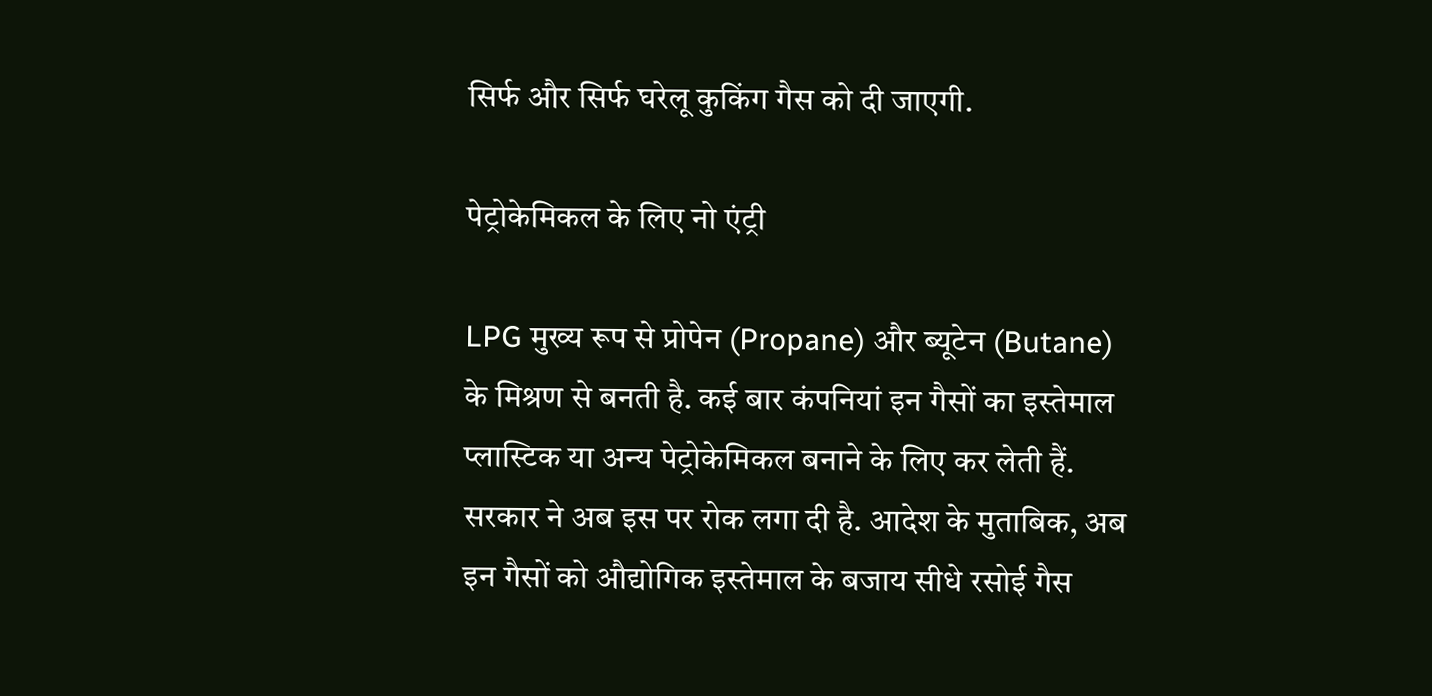सिर्फ और सिर्फ घरेलू कुकिंग गैस को दी जाएगी.

पेट्रोकेमिकल के लिए नो एंट्री

LPG मुख्य रूप से प्रोपेन (Propane) और ब्यूटेन (Butane) के मिश्रण से बनती है. कई बार कंपनियां इन गैसों का इस्तेमाल प्लास्टिक या अन्य पेट्रोकेमिकल बनाने के लिए कर लेती हैं. सरकार ने अब इस पर रोक लगा दी है. आदेश के मुताबिक, अब इन गैसों को औद्योगिक इस्तेमाल के बजाय सीधे रसोई गैस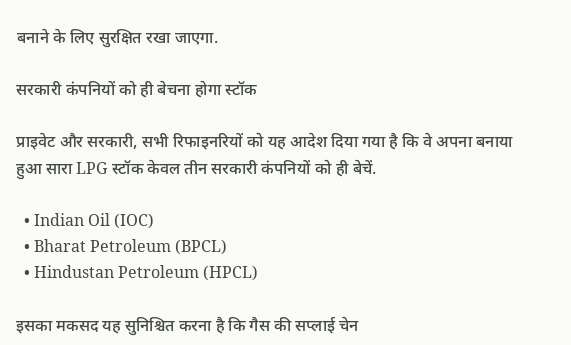बनाने के लिए सुरक्षित रखा जाएगा.

सरकारी कंपनियों को ही बेचना होगा स्टॉक

प्राइवेट और सरकारी, सभी रिफाइनरियों को यह आदेश दिया गया है कि वे अपना बनाया हुआ सारा LPG स्टॉक केवल तीन सरकारी कंपनियों को ही बेचें.

  • Indian Oil (IOC)
  • Bharat Petroleum (BPCL)
  • Hindustan Petroleum (HPCL)

इसका मकसद यह सुनिश्चित करना है कि गैस की सप्लाई चेन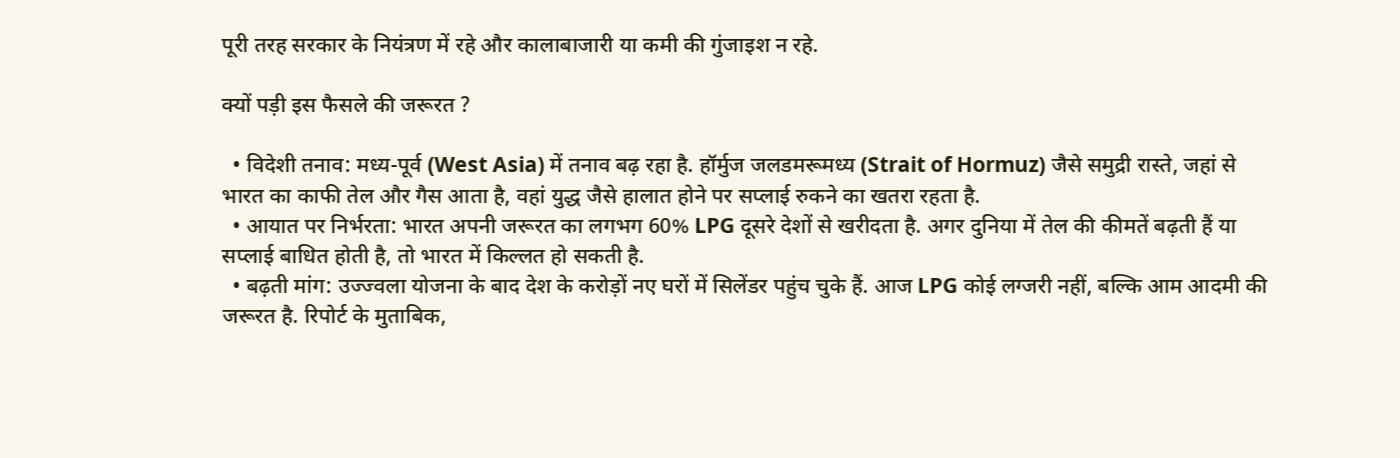पूरी तरह सरकार के नियंत्रण में रहे और कालाबाजारी या कमी की गुंजाइश न रहे.

क्यों पड़ी इस फैसले की जरूरत ?

  • विदेशी तनाव: मध्य-पूर्व (West Asia) में तनाव बढ़ रहा है. हॉर्मुज जलडमरूमध्य (Strait of Hormuz) जैसे समुद्री रास्ते, जहां से भारत का काफी तेल और गैस आता है, वहां युद्ध जैसे हालात होने पर सप्लाई रुकने का खतरा रहता है.
  • आयात पर निर्भरता: भारत अपनी जरूरत का लगभग 60% LPG दूसरे देशों से खरीदता है. अगर दुनिया में तेल की कीमतें बढ़ती हैं या सप्लाई बाधित होती है, तो भारत में किल्लत हो सकती है.
  • बढ़ती मांग: उज्ज्वला योजना के बाद देश के करोड़ों नए घरों में सिलेंडर पहुंच चुके हैं. आज LPG कोई लग्जरी नहीं, बल्कि आम आदमी की जरूरत है. रिपोर्ट के मुताबिक,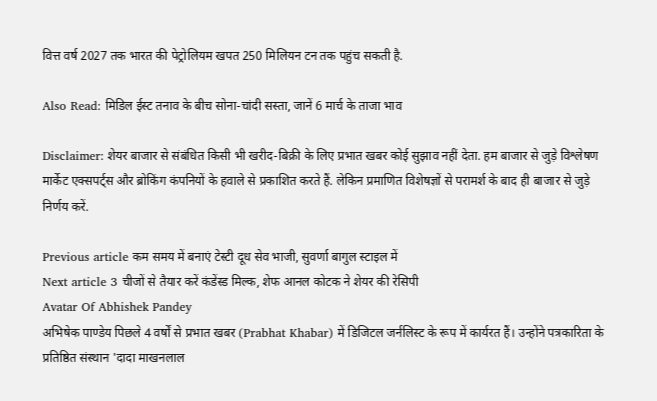वित्त वर्ष 2027 तक भारत की पेट्रोलियम खपत 250 मिलियन टन तक पहुंच सकती है.

Also Read: मिडिल ईस्ट तनाव के बीच सोना-चांदी सस्ता, जानें 6 मार्च के ताजा भाव

Disclaimer: शेयर बाजार से संबंधित किसी भी खरीद-बिक्री के लिए प्रभात खबर कोई सुझाव नहीं देता. हम बाजार से जुड़े विश्लेषण मार्केट एक्सपर्ट्स और ब्रोकिंग कंपनियों के हवाले से प्रकाशित करते हैं. लेकिन प्रमाणित विशेषज्ञों से परामर्श के बाद ही बाजार से जुड़े निर्णय करें.

Previous article कम समय में बनाएं टेस्टी दूध सेव भाजी, सुवर्णा बागुल स्टाइल में
Next article 3 चीजों से तैयार करें कंडेंस्ड मिल्क, शेफ आनल कोटक ने शेयर की रेसिपी
Avatar Of Abhishek Pandey
अभिषेक पाण्डेय पिछले 4 वर्षों से प्रभात खबर (Prabhat Khabar) में डिजिटल जर्नलिस्ट के रूप में कार्यरत हैं। उन्होंने पत्रकारिता के प्रतिष्ठित संस्थान 'दादा माखनलाल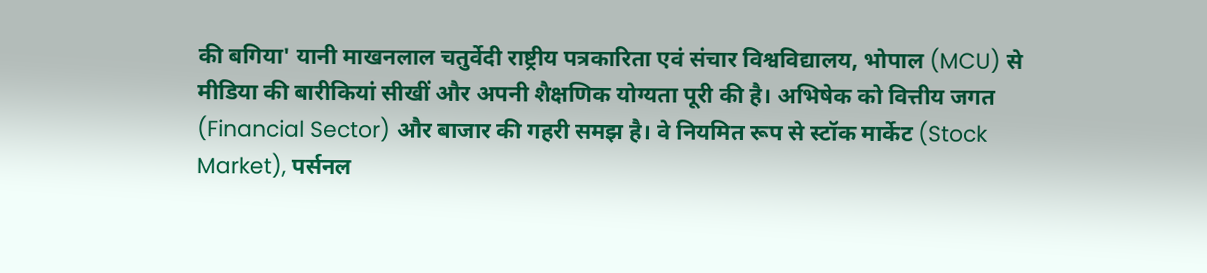की बगिया' यानी माखनलाल चतुर्वेदी राष्ट्रीय पत्रकारिता एवं संचार विश्वविद्यालय, भोपाल (MCU) से मीडिया की बारीकियां सीखीं और अपनी शैक्षणिक योग्यता पूरी की है। अभिषेक को वित्तीय जगत (Financial Sector) और बाजार की गहरी समझ है। वे नियमित रूप से स्टॉक मार्केट (Stock Market), पर्सनल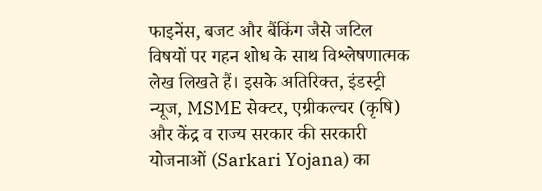फाइनेंस, बजट और बैंकिंग जैसे जटिल विषयों पर गहन शोध के साथ विश्लेषणात्मक लेख लिखते हैं। इसके अतिरिक्त, इंडस्ट्री न्यूज, MSME सेक्टर, एग्रीकल्चर (कृषि) और केंद्र व राज्य सरकार की सरकारी योजनाओं (Sarkari Yojana) का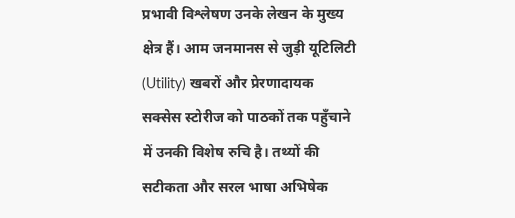प्रभावी विश्लेषण उनके लेखन के मुख्य क्षेत्र हैं। आम जनमानस से जुड़ी यूटिलिटी (Utility) खबरों और प्रेरणादायक सक्सेस स्टोरीज को पाठकों तक पहुँचाने में उनकी विशेष रुचि है। तथ्यों की सटीकता और सरल भाषा अभिषेक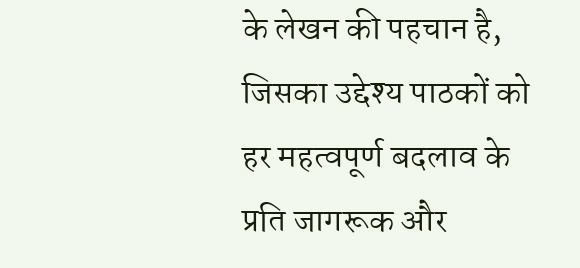के लेखन की पहचान है, जिसका उद्देश्य पाठकों को हर महत्वपूर्ण बदलाव के प्रति जागरूक और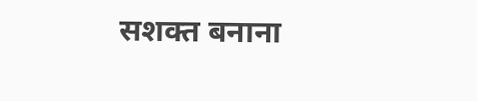सशक्त बनाना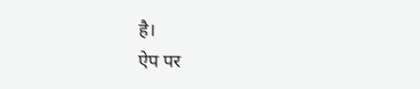है।
ऐप पर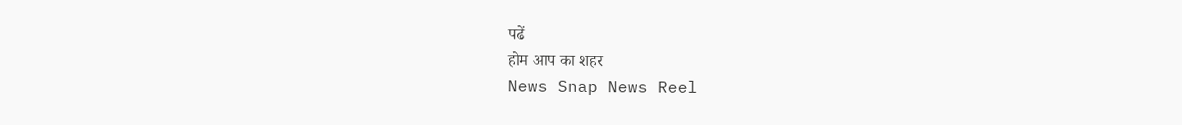पढें
होम आप का शहर
News Snap News Reel